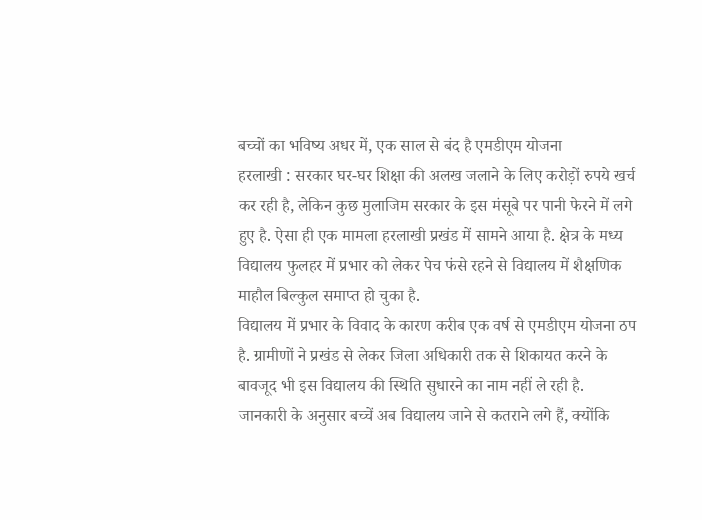बच्चों का भविष्य अधर में, एक साल से बंद है एमडीएम योजना
हरलाखी : सरकार घर-घर शिक्षा की अलख जलाने के लिए करोड़ों रुपये खर्च कर रही है, लेकिन कुछ मुलाजिम सरकार के इस मंसूबे पर पानी फेरने में लगे हुए है. ऐसा ही एक मामला हरलाखी प्रखंड में सामने आया है. क्षेत्र के मध्य विद्यालय फुलहर में प्रभार को लेकर पेच फंसे रहने से विद्यालय में शैक्षणिक माहौल बिल्कुल समाप्त हो चुका है.
विद्यालय में प्रभार के विवाद के कारण करीब एक वर्ष से एमडीएम योजना ठप है. ग्रामीणों ने प्रखंड से लेकर जिला अधिकारी तक से शिकायत करने के बावजूद भी इस विद्यालय की स्थिति सुधारने का नाम नहीं ले रही है.
जानकारी के अनुसार बच्चें अब विद्यालय जाने से कतराने लगे हैं, क्योंकि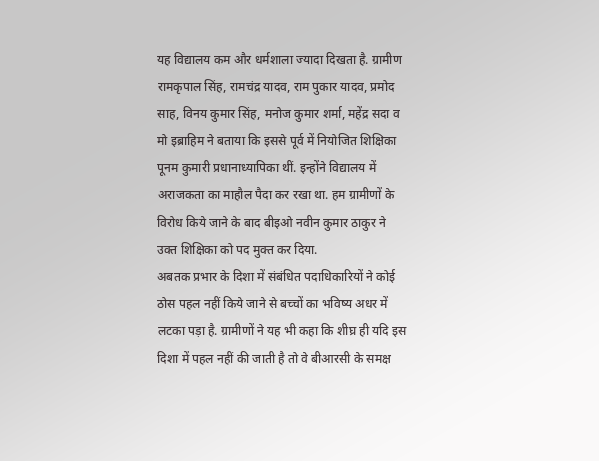यह विद्यालय कम और धर्मशाला ज्यादा दिखता है. ग्रामीण रामकृपाल सिंह, रामचंद्र यादव, राम पुकार यादव, प्रमोद साह, विनय कुमार सिंह, मनोज कुमार शर्मा, महेंद्र सदा व मो इब्राहिम ने बताया कि इससे पूर्व में नियोजित शिक्षिका पूनम कुमारी प्रधानाध्यापिका थीं. इन्होंने विद्यालय में अराजकता का माहौल पैदा कर रखा था. हम ग्रामीणों के विरोध किये जाने के बाद बीइओ नवीन कुमार ठाकुर ने उक्त शिक्षिका को पद मुक्त कर दिया.
अबतक प्रभार के दिशा में संबंधित पदाधिकारियों ने कोई ठोस पहल नहीं किये जाने से बच्चों का भविष्य अधर में लटका पड़ा है. ग्रामीणों ने यह भी कहा कि शीघ्र ही यदि इस दिशा में पहल नहीं की जाती है तो वे बीआरसी के समक्ष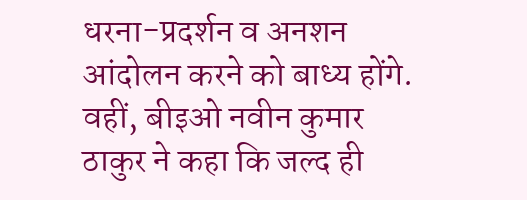धरना-प्रदर्शन व अनशन आंदोलन करने को बाध्य होंगे. वहीं, बीइओ नवीन कुमार ठाकुर ने कहा कि जल्द ही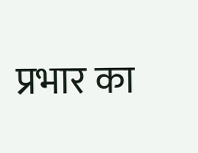प्रभार का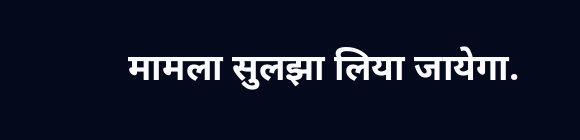मामला सुलझा लिया जायेगा.